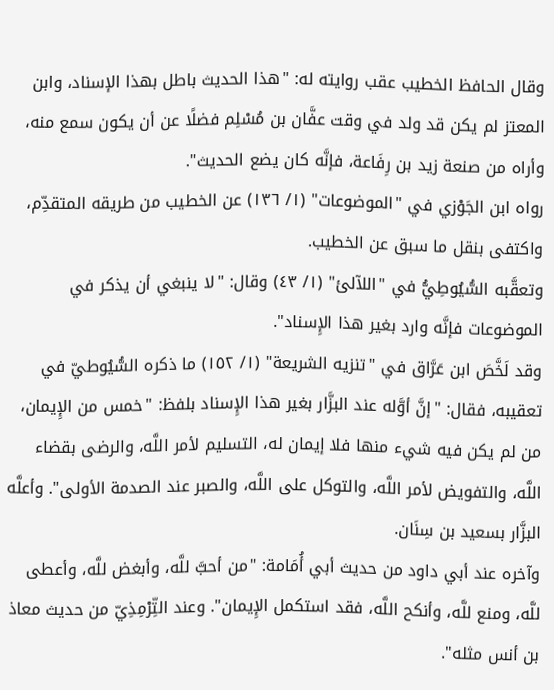وقال الحافظ الخطيب عقب روايته له: "هذا الحديث باطل بهذا الإسناد، وابن المعتز لم يكن قد ولد في وقت عفَّان بن مُسْلِم فضلًا عن أن يكون سمع منه، وأراه من صنعة زيد بن رِفَاعة، فإنَّه كان يضع الحديث".
رواه ابن الجَوْزي في "الموضوعات" (١/ ١٣٦) عن الخطيب من طريقه المتقدِّم، واكتفى بنقل ما سبق عن الخطيب.
وتعقَّبه السُّيُوطِيُّ في "اللآلئ" (١/ ٤٣) وقال: "لا ينبغي أن يذكر في الموضوعات فإنَّه وارد بغير هذا الإِسناد".
وقد لَخَّصَ ابن عَرَّاق في "تنزيه الشريعة" (١/ ١٥٢) ما ذكره السُّيُوطيّ في تعقيبه، فقال: "إنَّ أوَّله عند البزَّار بغير هذا الإِسناد بلفظ: "خمس من الإِيمان، من لم يكن فيه شيء منها فلا إيمان له، التسليم لأمر اللَّه، والرضى بقضاء اللَّه، والتفويض لأمر اللَّه، والتوكل على اللَّه، والصبر عند الصدمة الأولى". وأعلَّه البزَّار بسعيد بن سِنَان.
وآخره عند أبي داود من حديث أبي أُمَامة: "من أحبَّ للَّه، وأبغض للَّه، وأعطى للَّه، ومنع للَّه، وأنكح اللَّه، فقد استكمل الإِيمان". وعند التِّرْمِذِيّ من حديث معاذ بن أنس مثله".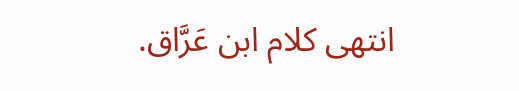انتهى كلام ابن عَرَّاق.